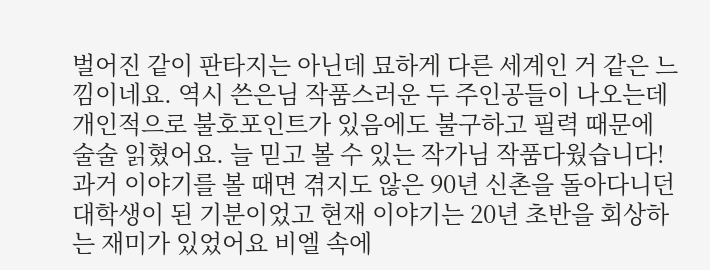벌어진 같이 판타지는 아닌데 묘하게 다른 세계인 거 같은 느낌이네요. 역시 쓴은님 작품스러운 두 주인공들이 나오는데 개인적으로 불호포인트가 있음에도 불구하고 필력 때문에 술술 읽혔어요. 늘 믿고 볼 수 있는 작가님 작품다웠습니다!
과거 이야기를 볼 때면 겪지도 않은 90년 신촌을 돌아다니던 대학생이 된 기분이었고 현재 이야기는 20년 초반을 회상하는 재미가 있었어요 비엘 속에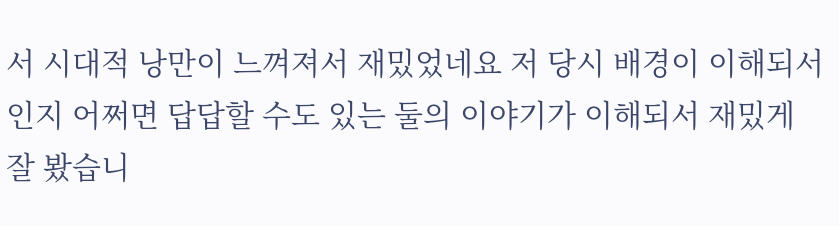서 시대적 낭만이 느껴져서 재밌었네요 저 당시 배경이 이해되서인지 어쩌면 답답할 수도 있는 둘의 이야기가 이해되서 재밌게 잘 봤습니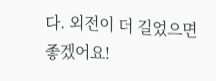다. 외전이 더 길었으면 좋겠어요!